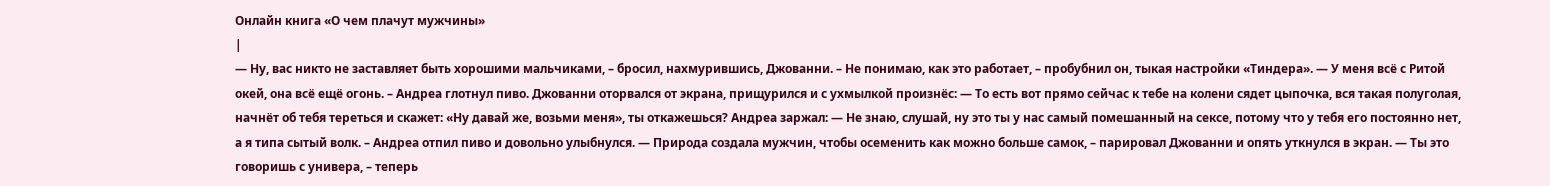Онлайн книга «О чем плачут мужчины»
|
— Ну, вас никто не заставляет быть хорошими мальчиками, – бросил, нахмурившись, Джованни. – Не понимаю, как это работает, – пробубнил он, тыкая настройки «Тиндера». — У меня всё с Ритой окей, она всё ещё огонь. – Андреа глотнул пиво. Джованни оторвался от экрана, прищурился и с ухмылкой произнёс: — То есть вот прямо сейчас к тебе на колени сядет цыпочка, вся такая полуголая, начнёт об тебя тереться и скажет: «Ну давай же, возьми меня», ты откажешься? Андреа заржал: — Не знаю, слушай, ну это ты у нас самый помешанный на сексе, потому что у тебя его постоянно нет, а я типа сытый волк. – Андреа отпил пиво и довольно улыбнулся. — Природа создала мужчин, чтобы осеменить как можно больше самок, – парировал Джованни и опять уткнулся в экран. — Ты это говоришь с универа, – теперь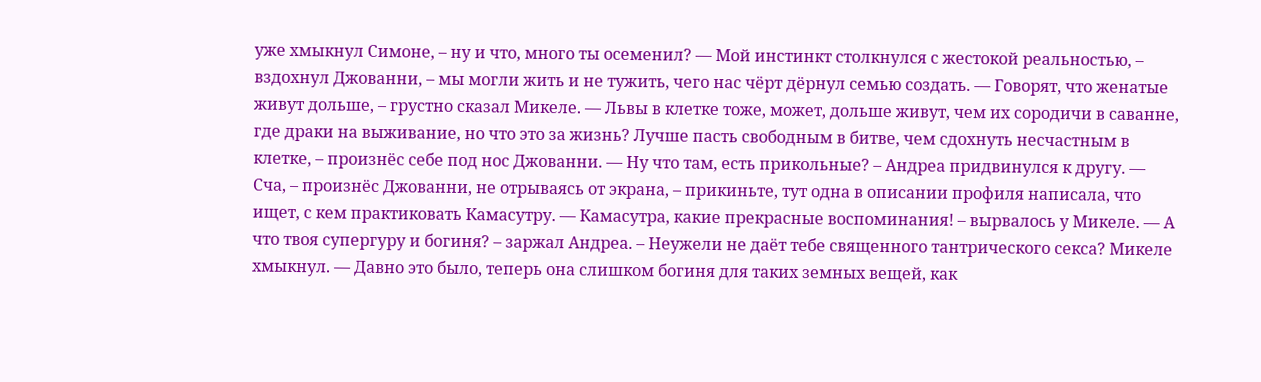уже хмыкнул Симоне, – ну и что, много ты осеменил? — Мой инстинкт столкнулся с жестокой реальностью, – вздохнул Джованни, – мы могли жить и не тужить, чего нас чёрт дёрнул семью создать. — Говорят, что женатые живут дольше, – грустно сказал Микеле. — Львы в клетке тоже, может, дольше живут, чем их сородичи в саванне, где драки на выживание, но что это за жизнь? Лучше пасть свободным в битве, чем сдохнуть несчастным в клетке, – произнёс себе под нос Джованни. — Ну что там, есть прикольные? – Андреа придвинулся к другу. — Сча, – произнёс Джованни, не отрываясь от экрана, – прикиньте, тут одна в описании профиля написала, что ищет, с кем практиковать Камасутру. — Камасутра, какие прекрасные воспоминания! – вырвалось у Микеле. — А что твоя супергуру и богиня? – заржал Андреа. – Неужели не даёт тебе священного тантрического секса? Микеле хмыкнул. — Давно это было, теперь она слишком богиня для таких земных вещей, как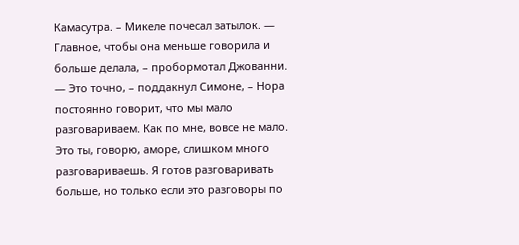Камасутра. – Микеле почесал затылок. — Главное, чтобы она меньше говорила и больше делала, – пробормотал Джованни. — Это точно, – поддакнул Симоне, – Нора постоянно говорит, что мы мало разговариваем. Как по мне, вовсе не мало. Это ты, говорю, аморе, слишком много разговариваешь. Я готов разговаривать больше, но только если это разговоры по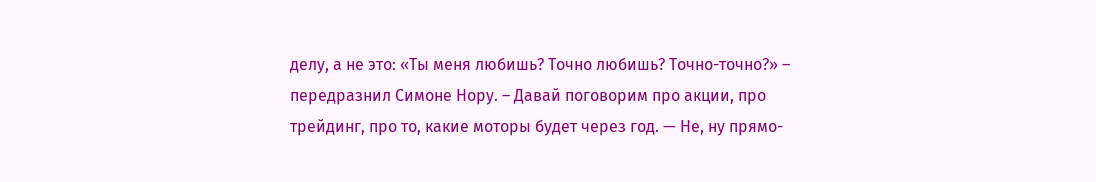делу, а не это: «Ты меня любишь? Точно любишь? Точно-точно?» – передразнил Симоне Нору. – Давай поговорим про акции, про трейдинг, про то, какие моторы будет через год. — Не, ну прямо-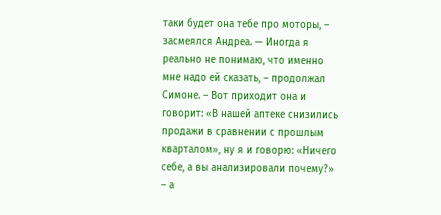таки будет она тебе про моторы, – засмеялся Андреа. — Иногда я реально не понимаю, что именно мне надо ей сказать, – продолжал Симоне. – Вот приходит она и говорит: «В нашей аптеке снизились продажи в сравнении с прошлым кварталом», ну я и говорю: «Ничего себе, а вы анализировали почему?» – а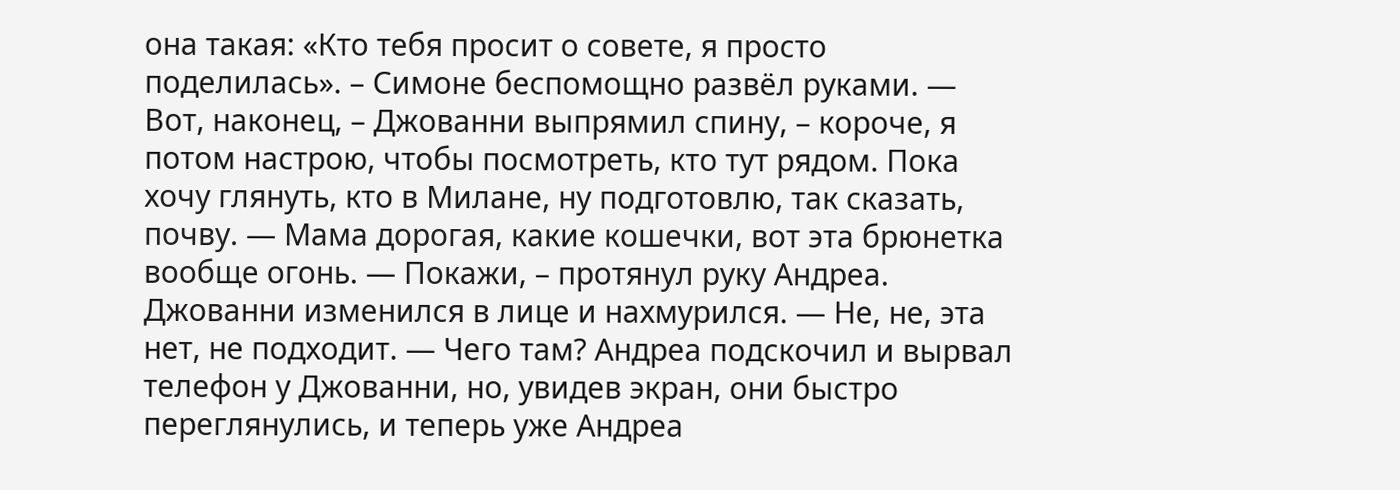она такая: «Кто тебя просит о совете, я просто поделилась». – Симоне беспомощно развёл руками. — Вот, наконец, – Джованни выпрямил спину, – короче, я потом настрою, чтобы посмотреть, кто тут рядом. Пока хочу глянуть, кто в Милане, ну подготовлю, так сказать, почву. — Мама дорогая, какие кошечки, вот эта брюнетка вообще огонь. — Покажи, – протянул руку Андреа. Джованни изменился в лице и нахмурился. — Не, не, эта нет, не подходит. — Чего там? Андреа подскочил и вырвал телефон у Джованни, но, увидев экран, они быстро переглянулись, и теперь уже Андреа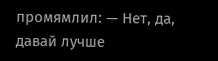промямлил: — Нет, да, давай лучше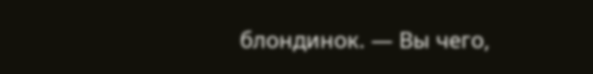блондинок. — Вы чего,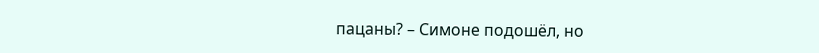пацаны? – Симоне подошёл, но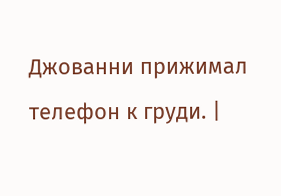Джованни прижимал телефон к груди. |